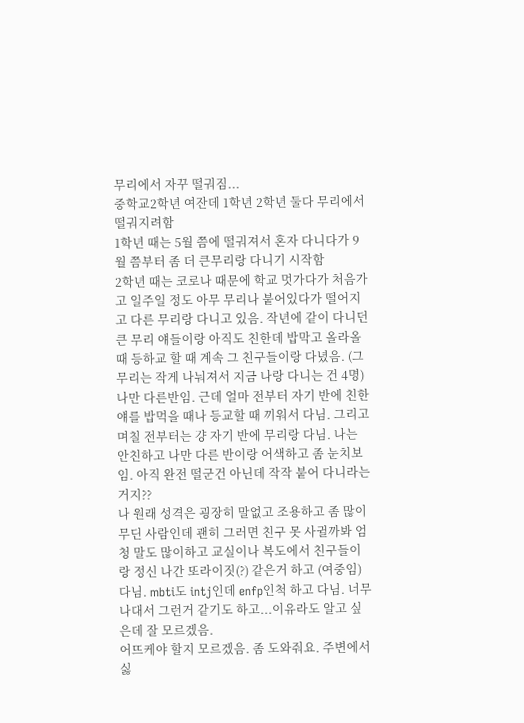무리에서 자꾸 떨궈짐...
중학교2학년 여잔데 1학년 2학년 둘다 무리에서 떨궈지려함
1학년 때는 5월 쯤에 떨궈져서 혼자 다니다가 9월 쯤부터 좀 더 큰무리랑 다니기 시작함
2학년 때는 코로나 때문에 학교 멋가다가 처음가고 일주일 정도 아무 무리나 붙어있다가 떨어지고 다른 무리랑 다니고 있음. 작년에 같이 다니던 큰 무리 얘들이랑 아직도 친한데 밥막고 올라올 때 등하교 할 때 계속 그 친구들이랑 다녔음. (그 무리는 작게 나눠져서 지금 나랑 다니는 건 4명) 나만 다른반임. 근데 얼마 전부터 자기 반에 친한 얘를 밥먹을 때나 등교할 때 끼워서 다님. 그리고 며칠 전부터는 걍 자기 반에 무리랑 다님. 나는 안친하고 나만 다른 반이랑 어색하고 좀 눈치보임. 아직 완전 떨군건 아닌데 작작 붙어 다니라는 거지??
나 원래 성격은 굉장히 말없고 조용하고 좀 많이 무딘 사람인데 괜히 그러면 친구 못 사귈까봐 엄청 말도 많이하고 교실이나 복도에서 친구들이랑 정신 나간 또라이짓(?) 같은거 하고 (여중임)다님. mbti도 intj인데 enfp인척 하고 다님. 너무 나대서 그런거 같기도 하고...이유라도 알고 싶은데 잘 모르겠음.
어뜨케야 할지 모르겠음. 좀 도와줘요. 주변에서 싫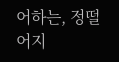어하는, 정떨어지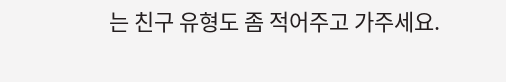는 친구 유형도 좀 적어주고 가주세요.